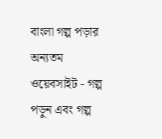বাংলা গল্প পড়ার অন্যতম ওয়েবসাইট - গল্প পড়ুন এবং গল্প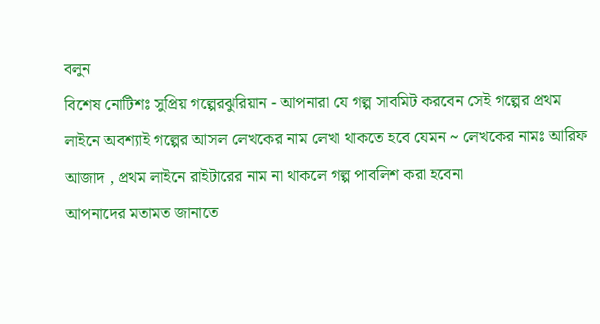বলুন
বিশেষ নোটিশঃ সুপ্রিয় গল্পেরঝুরিয়ান - আপনারা যে গল্প সাবমিট করবেন সেই গল্পের প্রথম লাইনে অবশ্যাই গল্পের আসল লেখকের নাম লেখা থাকতে হবে যেমন ~ লেখকের নামঃ আরিফ আজাদ , প্রথম লাইনে রাইটারের নাম না থাকলে গল্প পাবলিশ করা হবেনা
আপনাদের মতামত জানাতে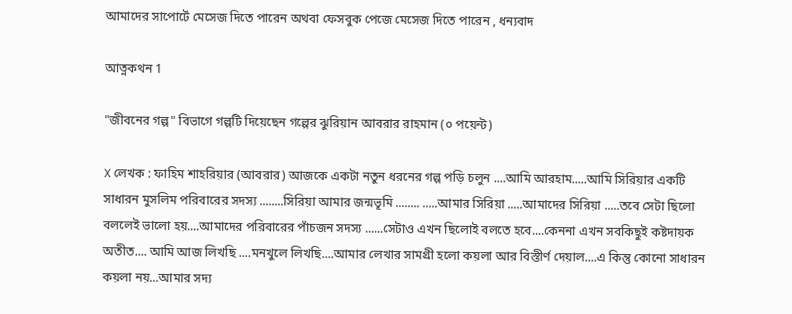আমাদের সাপোর্টে মেসেজ দিতে পারেন অথবা ফেসবুক পেজে মেসেজ দিতে পারেন , ধন্যবাদ

আত্নকথন 1

"জীবনের গল্প" বিভাগে গল্পটি দিয়েছেন গল্পের ঝুরিয়ান আবরার রাহমান (০ পয়েন্ট)

X লেখক : ফাহিম শাহরিয়ার (আবরার) আজকে একটা নতুন ধরনের গল্প পড়ি চলুন ....আমি আরহাম.....আমি সিরিয়ার একটি সাধারন মুসলিম পরিবারের সদস্য ........সিরিয়া আমার জন্মভূমি ........ .....আমার সিরিয়া .....আমাদের সিরিয়া .....তবে সেটা ছিলো বললেই ভালো হয়....আমাদের পরিবারের পাঁচজন সদস্য ......সেটাও এখন ছিলোই বলতে হবে....কেননা এখন সবকিছুই কষ্টদায়ক অতীত.... আমি আজ লিখছি ....মনখুলে লিখছি....আমার লেখার সামগ্রী হলো কয়লা আর বিস্তীর্ণ দেয়াল....এ কিন্তু কোনো সাধারন কয়লা নয়...আমার সদ্য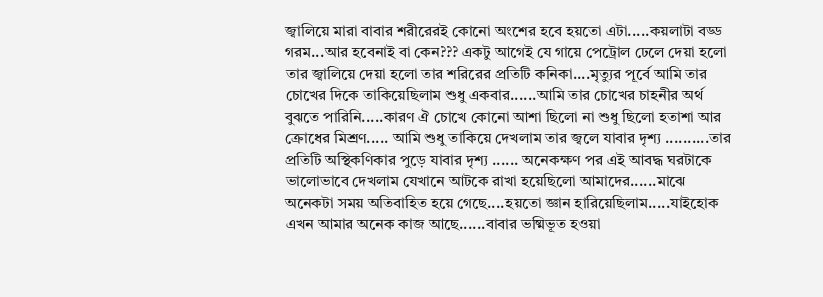জ্বালিয়ে মারা বাবার শরীরেরই কোনো অংশের হবে হয়তো এটা.....কয়লাটা বড্ড গরম...আর হবেনাই বা কেন??? একটু আগেই যে গায়ে পেট্রোল ঢেলে দেয়া হলো তার জ্বালিয়ে দেয়া হলো তার শরিরের প্রতিটি কনিকা....মৃত্যুর পূর্বে আমি তার চোখের দিকে তাকিয়েছিলাম শুধু একবার......আমি তার চোখের চাহনীর অর্থ বুঝতে পারিনি.....কারণ ঐ চোখে কোনো আশা ছিলো না শুধু ছিলো হতাশা আর ক্রোধের মিশ্রণ..... আমি শুধু তাকিয়ে দেখলাম তার জ্বলে যাবার দৃশ্য ..........তার প্রতিটি অস্থিকণিকার পুড়ে যাবার দৃশ্য ...... অনেকক্ষণ পর এই আবদ্ধ ঘরটাকে ভালোভাবে দেখলাম যেখানে আটকে রাখা হয়েছিলো আমাদের......মাঝে অনেকটা সময় অতিবাহিত হয়ে গেছে....হয়তো জ্ঞান হারিয়েছিলাম.....যাইহোক এখন আমার অনেক কাজ আছে......বাবার ভষ্মিভূত হওয়া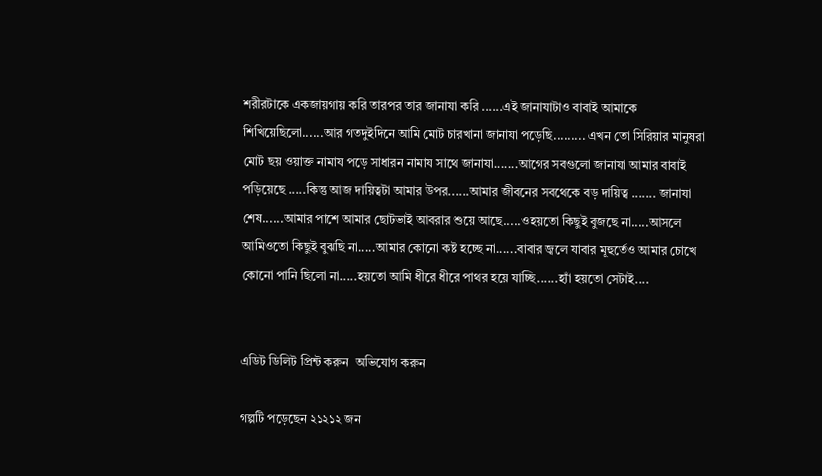শরীরটাকে একজায়গায় করি তারপর তার জানাযা করি ......এই জানাযাটাও বাবাই আমাকে শিখিয়েছিলো......আর গতদুইদিনে আমি মোট চারখানা জানাযা পড়েছি......... এখন তো সিরিয়ার মানুষরা মোট ছয় ওয়াক্ত নামায পড়ে সাধারন নামায সাথে জানাযা.......আগের সবগুলো জানাযা আমার বাবাই পড়িয়েছে .....কিন্তু আজ দায়িত্বটা আমার উপর......আমার জীবনের সবথেকে বড় দায়িত্ব ....... জানাযা শেষ......আমার পাশে আমার ছোটভাই আবরার শুয়ে আছে.....ওহয়তো কিছুই বুজছে না.....আসলে আমিওতো কিছুই বুঝছি না.....আমার কোনো কষ্ট হচ্ছে না......বাবার জ্বলে যাবার মূহুর্তেও আমার চোখে কোনো পানি ছিলো না.....হয়তো আমি ধীরে ধীরে পাথর হয়ে যাচ্ছি......হ্যাঁ হয়তো সেটাই....


এডিট ডিলিট প্রিন্ট করুন  অভিযোগ করুন

গল্পটি পড়েছেন ২১২১২ জন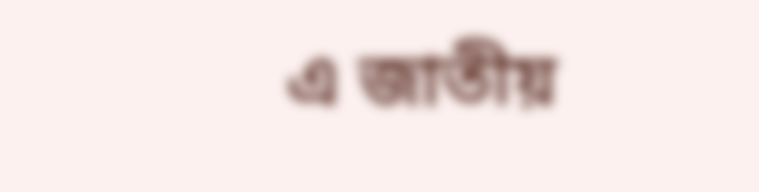এ জাতীয়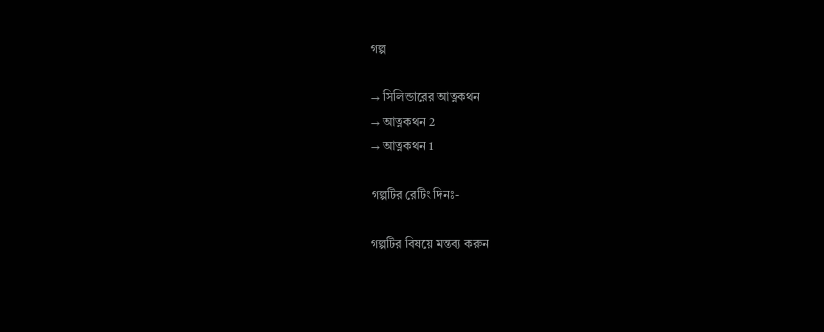গল্প

→ সিলিন্ডারের আত্নকথন
→ আত্নকথন 2
→ আত্নকথন 1

গল্পটির রেটিং দিনঃ-

গল্পটির বিষয়ে মন্তব্য করুন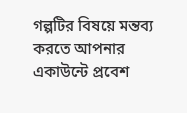গল্পটির বিষয়ে মন্তব্য করতে আপনার একাউন্টে প্রবেশ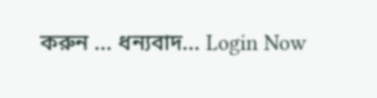করুন ... ধন্যবাদ... Login Now